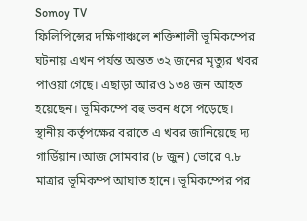Somoy TV
ফিলিপিন্সের দক্ষিণাঞ্চলে শক্তিশালী ভূমিকম্পের ঘটনায় এখন পর্যন্ত অন্তত ৩২ জনের মৃত্যুর খবর পাওয়া গেছে। এছাড়া আরও ১৩৪ জন আহত হয়েছেন। ভূমিকম্পে বহু ভবন ধসে পড়েছে। স্থানীয় কর্তৃপক্ষের বরাতে এ খবর জানিয়েছে দ্য গার্ডিয়ান।আজ সোমবার (৮ জুন) ভোরে ৭.৮ মাত্রার ভূমিকম্প আঘাত হানে। ভূমিকম্পের পর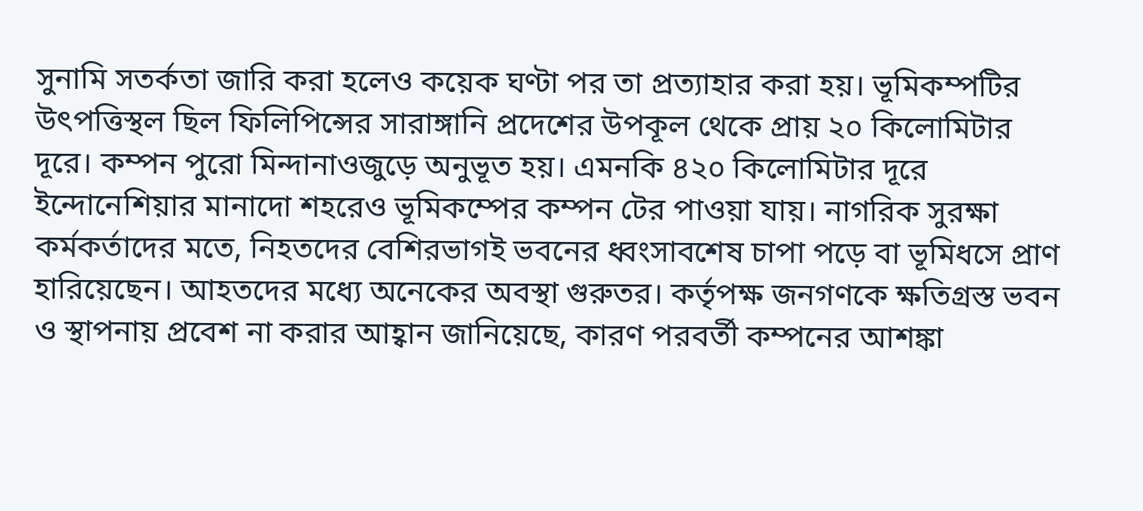সুনামি সতর্কতা জারি করা হলেও কয়েক ঘণ্টা পর তা প্রত্যাহার করা হয়। ভূমিকম্পটির উৎপত্তিস্থল ছিল ফিলিপিন্সের সারাঙ্গানি প্রদেশের উপকূল থেকে প্রায় ২০ কিলোমিটার দূরে। কম্পন পুরো মিন্দানাওজুড়ে অনুভূত হয়। এমনকি ৪২০ কিলোমিটার দূরে ইন্দোনেশিয়ার মানাদো শহরেও ভূমিকম্পের কম্পন টের পাওয়া যায়। নাগরিক সুরক্ষা কর্মকর্তাদের মতে, নিহতদের বেশিরভাগই ভবনের ধ্বংসাবশেষ চাপা পড়ে বা ভূমিধসে প্রাণ হারিয়েছেন। আহতদের মধ্যে অনেকের অবস্থা গুরুতর। কর্তৃপক্ষ জনগণকে ক্ষতিগ্রস্ত ভবন ও স্থাপনায় প্রবেশ না করার আহ্বান জানিয়েছে, কারণ পরবর্তী কম্পনের আশঙ্কা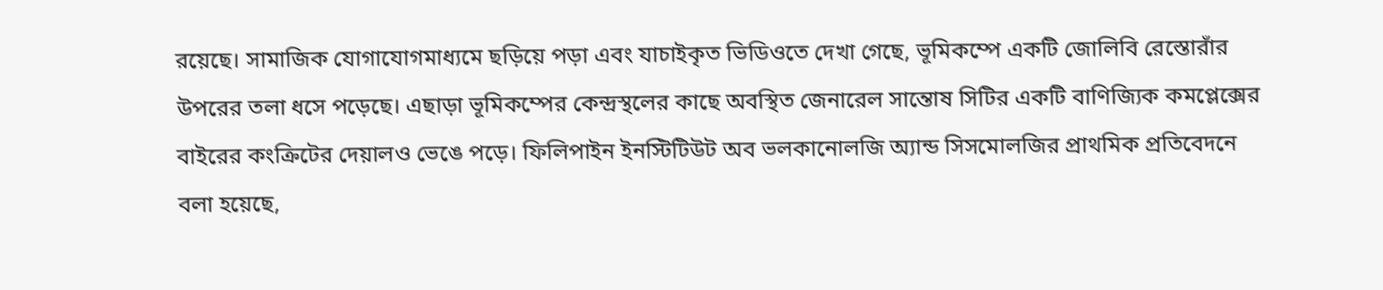রয়েছে। সামাজিক যোগাযোগমাধ্যমে ছড়িয়ে পড়া এবং যাচাইকৃত ভিডিওতে দেখা গেছে, ভূমিকম্পে একটি জোলিবি রেস্তোরাঁর উপরের তলা ধসে পড়েছে। এছাড়া ভূমিকম্পের কেন্দ্রস্থলের কাছে অবস্থিত জেনারেল সান্তোষ সিটির একটি বাণিজ্যিক কমপ্লেক্সের বাইরের কংক্রিটের দেয়ালও ভেঙে পড়ে। ফিলিপাইন ইনস্টিটিউট অব ভলকানোলজি অ্যান্ড সিসমোলজির প্রাথমিক প্রতিবেদনে বলা হয়েছে,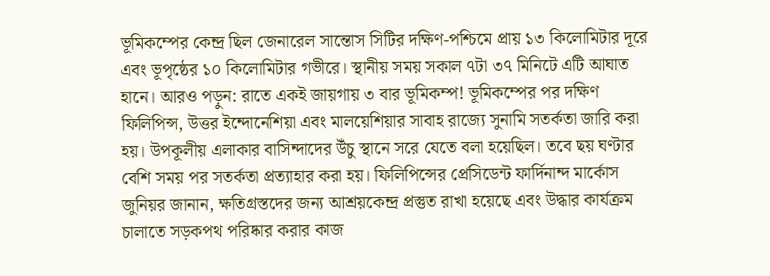ভূমিকম্পের কেন্দ্র ছিল জেনারেল সান্তোস সিটির দক্ষিণ-পশ্চিমে প্রায় ১৩ কিলোমিটার দূরে এবং ভূপৃষ্ঠের ১০ কিলোমিটার গভীরে। স্থানীয় সময় সকাল ৭টা ৩৭ মিনিটে এটি আঘাত হানে। আরও পড়ুন: রাতে একই জায়গায় ৩ বার ভূমিকম্প! ভূমিকম্পের পর দক্ষিণ ফিলিপিন্স, উত্তর ইন্দোনেশিয়া এবং মালয়েশিয়ার সাবাহ রাজ্যে সুনামি সতর্কতা জারি করা হয়। উপকূলীয় এলাকার বাসিন্দাদের উঁচু স্থানে সরে যেতে বলা হয়েছিল। তবে ছয় ঘণ্টার বেশি সময় পর সতর্কতা প্রত্যাহার করা হয়। ফিলিপিন্সের প্রেসিডেন্ট ফার্দিনান্দ মার্কোস জুনিয়র জানান, ক্ষতিগ্রস্তদের জন্য আশ্রয়কেন্দ্র প্রস্তুত রাখা হয়েছে এবং উদ্ধার কার্যক্রম চালাতে সড়কপথ পরিষ্কার করার কাজ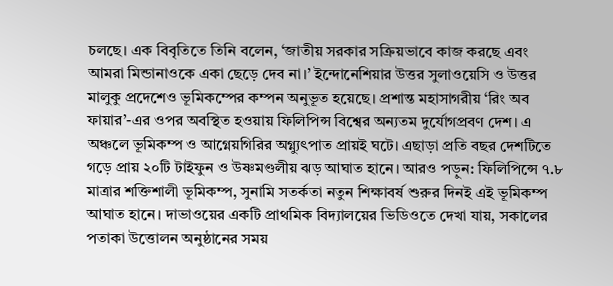চলছে। এক বিবৃতিতে তিনি বলেন, ‘জাতীয় সরকার সক্রিয়ভাবে কাজ করছে এবং আমরা মিন্ডানাওকে একা ছেড়ে দেব না।’ ইন্দোনেশিয়ার উত্তর সুলাওয়েসি ও উত্তর মালুকু প্রদেশেও ভূমিকম্পের কম্পন অনুভূত হয়েছে। প্রশান্ত মহাসাগরীয় ‘রিং অব ফায়ার’-এর ওপর অবস্থিত হওয়ায় ফিলিপিন্স বিশ্বের অন্যতম দুর্যোগপ্রবণ দেশ। এ অঞ্চলে ভূমিকম্প ও আগ্নেয়গিরির অগ্ন্যুৎপাত প্রায়ই ঘটে। এছাড়া প্রতি বছর দেশটিতে গড়ে প্রায় ২০টি টাইফুন ও উষ্ণমণ্ডলীয় ঝড় আঘাত হানে। আরও পড়ুন: ফিলিপিন্সে ৭.৮ মাত্রার শক্তিশালী ভূমিকম্প, সুনামি সতর্কতা নতুন শিক্ষাবর্ষ শুরুর দিনই এই ভূমিকম্প আঘাত হানে। দাভাওয়ের একটি প্রাথমিক বিদ্যালয়ের ভিডিওতে দেখা যায়, সকালের পতাকা উত্তোলন অনুষ্ঠানের সময়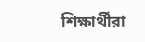শিক্ষার্থীরা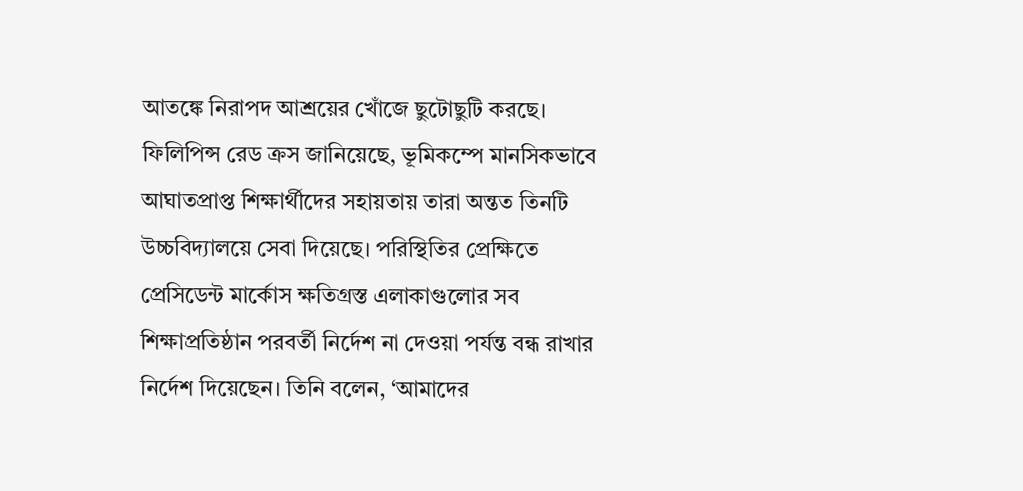আতঙ্কে নিরাপদ আশ্রয়ের খোঁজে ছুটোছুটি করছে। ফিলিপিন্স রেড ক্রস জানিয়েছে, ভূমিকম্পে মানসিকভাবে আঘাতপ্রাপ্ত শিক্ষার্থীদের সহায়তায় তারা অন্তত তিনটি উচ্চবিদ্যালয়ে সেবা দিয়েছে। পরিস্থিতির প্রেক্ষিতে প্রেসিডেন্ট মার্কোস ক্ষতিগ্রস্ত এলাকাগুলোর সব শিক্ষাপ্রতিষ্ঠান পরবর্তী নির্দেশ না দেওয়া পর্যন্ত বন্ধ রাখার নির্দেশ দিয়েছেন। তিনি বলেন, ‘আমাদের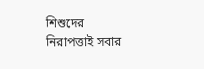শিশুদের নিরাপত্তাই সবার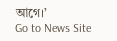আগে।’
Go to News Site